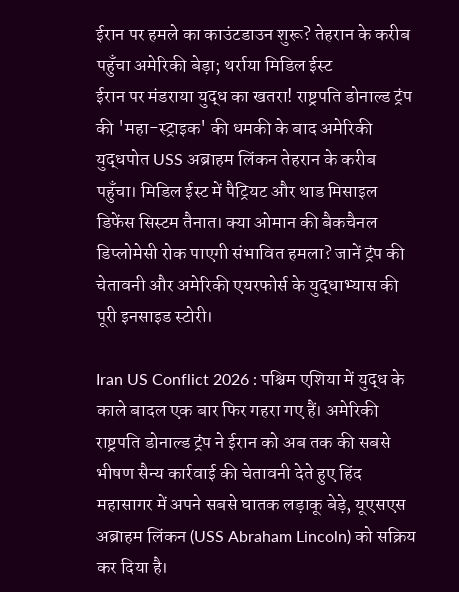ईरान पर हमले का काउंटडाउन शुरू? तेहरान के करीब पहुँचा अमेरिकी बेड़ा; थर्राया मिडिल ईस्ट
ईरान पर मंडराया युद्ध का खतरा! राष्ट्रपति डोनाल्ड ट्रंप की 'महा-स्ट्राइक' की धमकी के बाद अमेरिकी युद्धपोत USS अब्राहम लिंकन तेहरान के करीब पहुँचा। मिडिल ईस्ट में पैट्रियट और थाड मिसाइल डिफेंस सिस्टम तैनात। क्या ओमान की बैकचैनल डिप्लोमेसी रोक पाएगी संभावित हमला? जानें ट्रंप की चेतावनी और अमेरिकी एयरफोर्स के युद्धाभ्यास की पूरी इनसाइड स्टोरी।

Iran US Conflict 2026 : पश्चिम एशिया में युद्ध के काले बादल एक बार फिर गहरा गए हैं। अमेरिकी राष्ट्रपति डोनाल्ड ट्रंप ने ईरान को अब तक की सबसे भीषण सैन्य कार्रवाई की चेतावनी देते हुए हिंद महासागर में अपने सबसे घातक लड़ाकू बेड़े, यूएसएस अब्राहम लिंकन (USS Abraham Lincoln) को सक्रिय कर दिया है।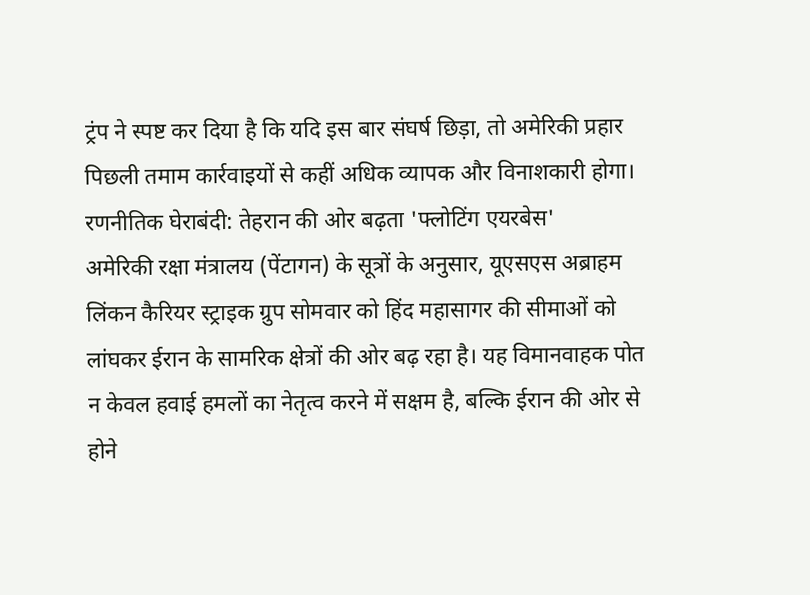ट्रंप ने स्पष्ट कर दिया है कि यदि इस बार संघर्ष छिड़ा, तो अमेरिकी प्रहार पिछली तमाम कार्रवाइयों से कहीं अधिक व्यापक और विनाशकारी होगा।
रणनीतिक घेराबंदी: तेहरान की ओर बढ़ता 'फ्लोटिंग एयरबेस'
अमेरिकी रक्षा मंत्रालय (पेंटागन) के सूत्रों के अनुसार, यूएसएस अब्राहम लिंकन कैरियर स्ट्राइक ग्रुप सोमवार को हिंद महासागर की सीमाओं को लांघकर ईरान के सामरिक क्षेत्रों की ओर बढ़ रहा है। यह विमानवाहक पोत न केवल हवाई हमलों का नेतृत्व करने में सक्षम है, बल्कि ईरान की ओर से होने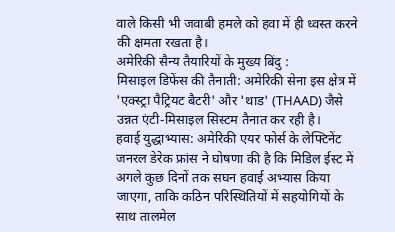वाले किसी भी जवाबी हमले को हवा में ही ध्वस्त करने की क्षमता रखता है।
अमेरिकी सैन्य तैयारियों के मुख्य बिंदु :
मिसाइल डिफेंस की तैनाती: अमेरिकी सेना इस क्षेत्र में 'एक्स्ट्रा पैट्रियट बैटरी' और 'थाड' (THAAD) जैसे उन्नत एंटी-मिसाइल सिस्टम तैनात कर रही है।
हवाई युद्धाभ्यास: अमेरिकी एयर फोर्स के लेफ्टिनेंट जनरल डेरेक फ्रांस ने घोषणा की है कि मिडिल ईस्ट में अगले कुछ दिनों तक सघन हवाई अभ्यास किया जाएगा, ताकि कठिन परिस्थितियों में सहयोगियों के साथ तालमेल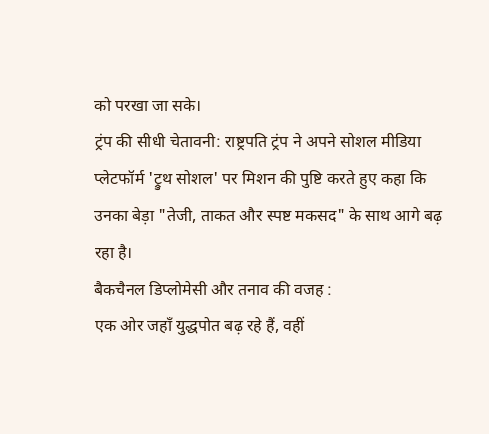को परखा जा सके।
ट्रंप की सीधी चेतावनी: राष्ट्रपति ट्रंप ने अपने सोशल मीडिया प्लेटफॉर्म 'ट्रुथ सोशल' पर मिशन की पुष्टि करते हुए कहा कि उनका बेड़ा "तेजी, ताकत और स्पष्ट मकसद" के साथ आगे बढ़ रहा है।
बैकचैनल डिप्लोमेसी और तनाव की वजह :
एक ओर जहाँ युद्धपोत बढ़ रहे हैं, वहीं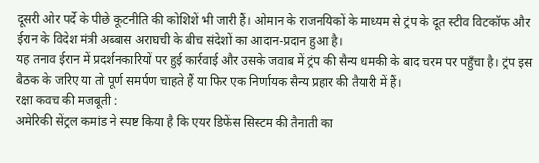दूसरी ओर पर्दे के पीछे कूटनीति की कोशिशें भी जारी हैं। ओमान के राजनयिकों के माध्यम से ट्रंप के दूत स्टीव विटकॉफ और ईरान के विदेश मंत्री अब्बास अराघची के बीच संदेशों का आदान-प्रदान हुआ है।
यह तनाव ईरान में प्रदर्शनकारियों पर हुई कार्रवाई और उसके जवाब में ट्रंप की सैन्य धमकी के बाद चरम पर पहुँचा है। ट्रंप इस बैठक के जरिए या तो पूर्ण समर्पण चाहते हैं या फिर एक निर्णायक सैन्य प्रहार की तैयारी में हैं।
रक्षा कवच की मजबूती :
अमेरिकी सेंट्रल कमांड ने स्पष्ट किया है कि एयर डिफेंस सिस्टम की तैनाती का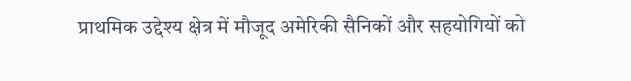प्राथमिक उद्देश्य क्षेत्र में मौजूद अमेरिकी सैनिकों और सहयोगियों को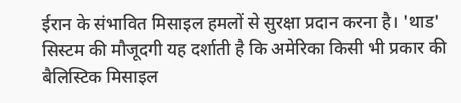ईरान के संभावित मिसाइल हमलों से सुरक्षा प्रदान करना है। 'थाड' सिस्टम की मौजूदगी यह दर्शाती है कि अमेरिका किसी भी प्रकार की बैलिस्टिक मिसाइल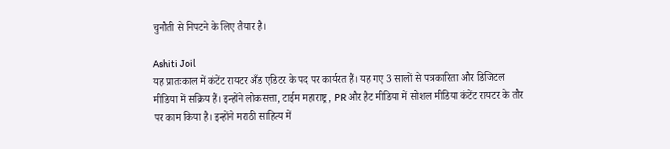चुनौती से निपटने के लिए तैयार है।

Ashiti Joil
यह प्रातःकाल में कंटेंट रायटर अँड एडिटर के पद पर कार्यरत हैं। यह गए 3 सालों से पत्रकारिता और डिजिटल मीडिया में सक्रिय हैं। इन्होंने लोकसत्ता, टाईम महाराष्ट्र, PR और हैट मीडिया में सोशल मीडिया कंटेंट रायटर के तौर पर काम किया है। इन्होंने मराठी साहित्य में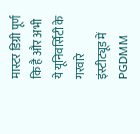मास्टर डिग्री पूर्ण कि है और अभी ये यूनिवर्सिटी के गरवारे इंस्टीट्यूड में PGDMM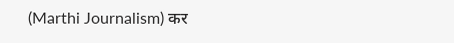(Marthi Journalism) कर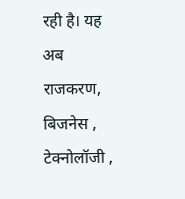रही है। यह अब राजकरण, बिजनेस , टेक्नोलॉजी ,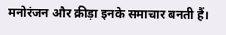मनोरंजन और क्रीड़ा इनके समाचार बनती हैं।